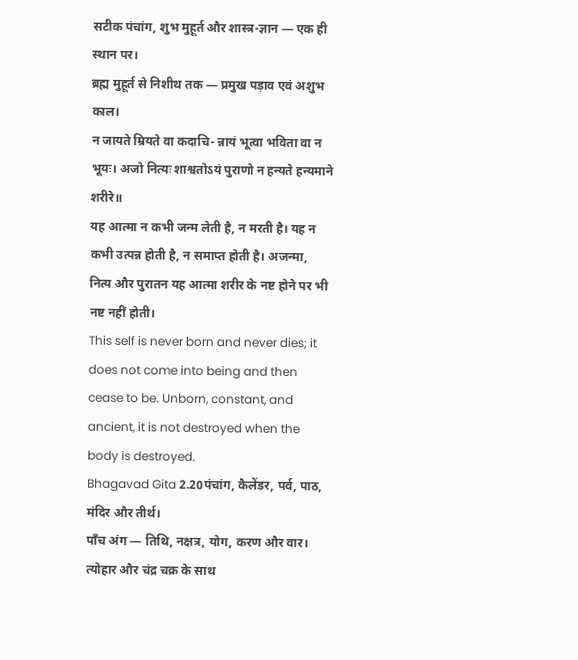सटीक पंचांग, शुभ मुहूर्त और शास्त्र-ज्ञान — एक ही स्थान पर।
ब्रह्म मुहूर्त से निशीथ तक — प्रमुख पड़ाव एवं अशुभ काल।
न जायते म्रियते वा कदाचि- न्नायं भूत्वा भविता वा न भूयः। अजो नित्यः शाश्वतोऽयं पुराणो न हन्यते हन्यमाने शरीरे॥
यह आत्मा न कभी जन्म लेती है, न मरती है। यह न कभी उत्पन्न होती है, न समाप्त होती है। अजन्मा, नित्य और पुरातन यह आत्मा शरीर के नष्ट होने पर भी नष्ट नहीं होती।
This self is never born and never dies; it does not come into being and then cease to be. Unborn, constant, and ancient, it is not destroyed when the body is destroyed.
Bhagavad Gita 2.20पंचांग, कैलेंडर, पर्व, पाठ, मंदिर और तीर्थ।
पाँच अंग — तिथि, नक्षत्र, योग, करण और वार।
त्योहार और चंद्र चक्र के साथ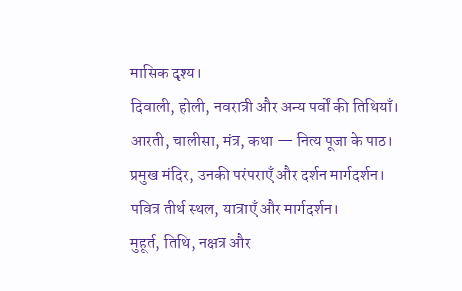मासिक दृश्य।
दिवाली, होली, नवरात्री और अन्य पर्वों की तिथियाँ।
आरती, चालीसा, मंत्र, कथा — नित्य पूजा के पाठ।
प्रमुख मंदिर, उनकी परंपराएँ और दर्शन मार्गदर्शन।
पवित्र तीर्थ स्थल, यात्राएँ और मार्गदर्शन।
मुहूर्त, तिथि, नक्षत्र और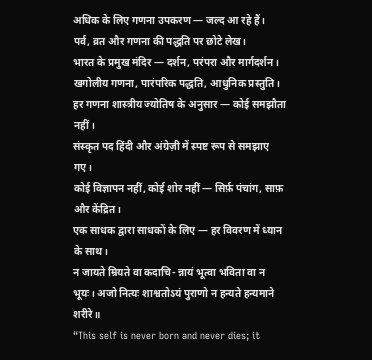अधिक के लिए गणना उपकरण — जल्द आ रहे हैं।
पर्व, व्रत और गणना की पद्धति पर छोटे लेख।
भारत के प्रमुख मंदिर — दर्शन, परंपरा और मार्गदर्शन।
खगोलीय गणना, पारंपरिक पद्धति, आधुनिक प्रस्तुति।
हर गणना शास्त्रीय ज्योतिष के अनुसार — कोई समझौता नहीं।
संस्कृत पद हिंदी और अंग्रेज़ी में स्पष्ट रूप से समझाए गए।
कोई विज्ञापन नहीं, कोई शोर नहीं — सिर्फ़ पंचांग, साफ़ और केंद्रित।
एक साधक द्वारा साधकों के लिए — हर विवरण में ध्यान के साथ।
न जायते म्रियते वा कदाचि- न्नायं भूत्वा भविता वा न भूयः। अजो नित्यः शाश्वतोऽयं पुराणो न हन्यते हन्यमाने शरीरे॥
“This self is never born and never dies; it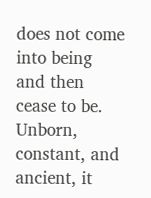does not come into being and then cease to be. Unborn, constant, and ancient, it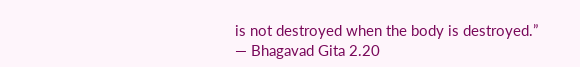is not destroyed when the body is destroyed.”
— Bhagavad Gita 2.20